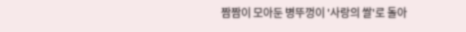짬짬이 모아둔 병뚜껑이 '사랑의 쌀'로 돌아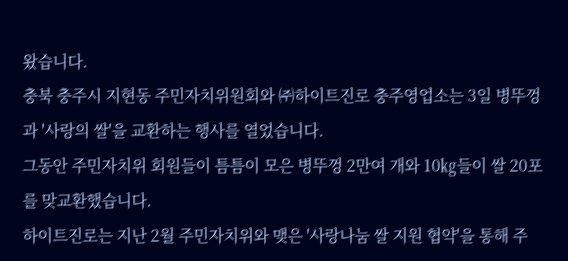왔습니다.
충북 충주시 지현동 주민자치위원회와 ㈜하이트진로 충주영업소는 3일 병뚜껑과 '사랑의 쌀'을 교환하는 행사를 열었습니다.
그동안 주민자치위 회원들이 틈틈이 모은 병뚜껑 2만여 개와 10㎏들이 쌀 20포를 맞교환했습니다.
하이트진로는 지난 2월 주민자치위와 맺은 '사랑나눔 쌀 지원 협약'을 통해 주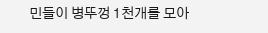민들이 병뚜껑 1천개를 모아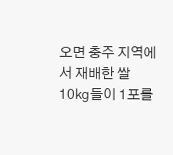오면 충주 지역에서 재배한 쌀 10㎏들이 1포를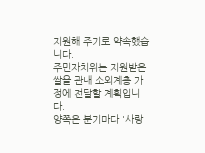지원해 주기로 약속했습니다.
주민자치위는 지원받은 쌀을 관내 소외계층 가정에 전달할 계획입니다.
양쪽은 분기마다 '사랑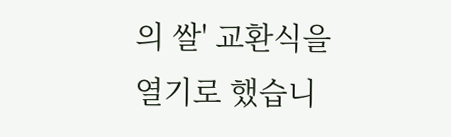의 쌀' 교환식을 열기로 했습니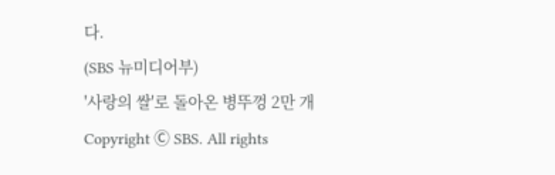다.
(SBS 뉴미디어부)
'사랑의 쌀'로 돌아온 병뚜껑 2만 개
Copyright Ⓒ SBS. All rights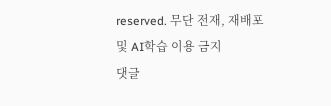reserved. 무단 전재, 재배포 및 AI학습 이용 금지
댓글